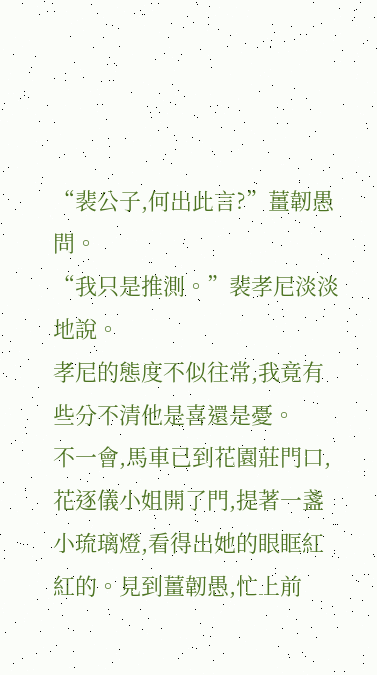“裴公子,何出此言?”薑韌愚問。
“我只是推測。”裴孝尼淡淡地說。
孝尼的態度不似往常,我竟有些分不清他是喜還是憂。
不一會,馬車已到花園莊門口,花逐儀小姐開了門,提著一盞小琉璃燈,看得出她的眼眶紅紅的。見到薑韌愚,忙上前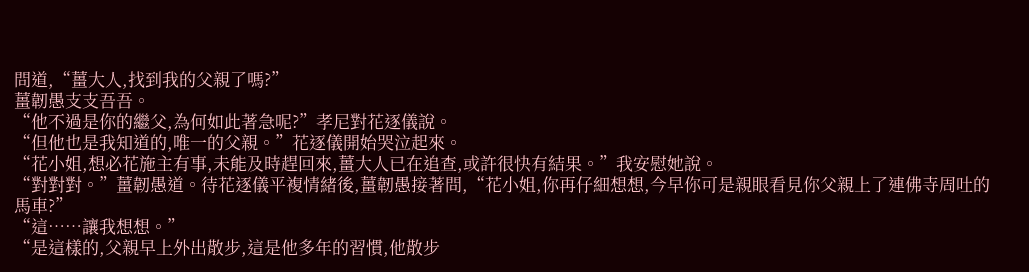問道,“薑大人,找到我的父親了嗎?”
薑韌愚支支吾吾。
“他不過是你的繼父,為何如此著急呢?”孝尼對花逐儀說。
“但他也是我知道的,唯一的父親。”花逐儀開始哭泣起來。
“花小姐,想必花施主有事,未能及時趕回來,薑大人已在追查,或許很快有結果。”我安慰她說。
“對對對。”薑韌愚道。待花逐儀平複情緒後,薑韌愚接著問,“花小姐,你再仔細想想,今早你可是親眼看見你父親上了連佛寺周吐的馬車?”
“這……讓我想想。”
“是這樣的,父親早上外出散步,這是他多年的習慣,他散步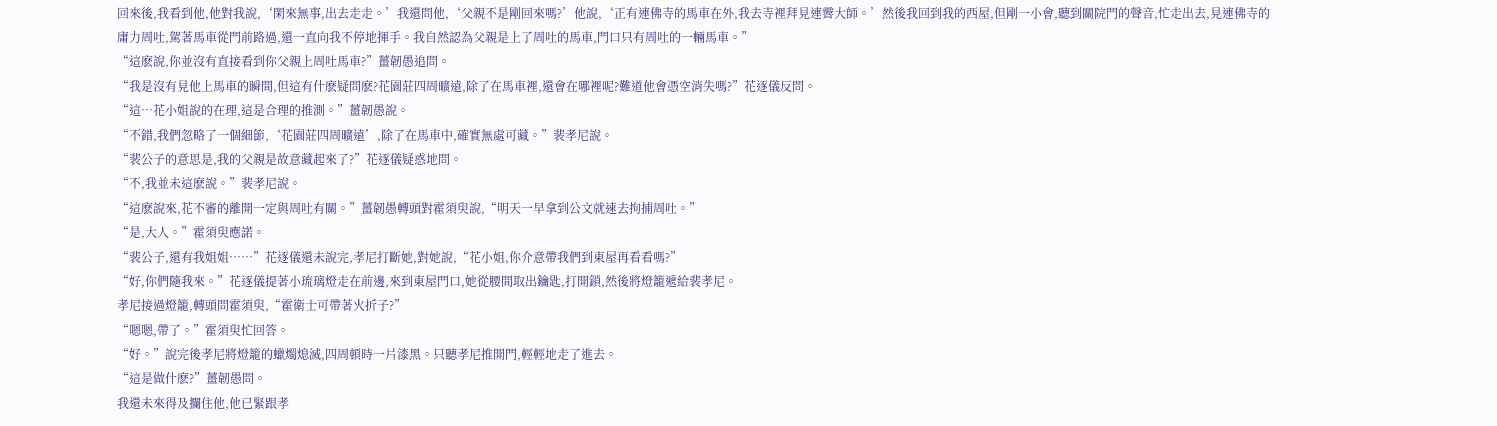回來後,我看到他,他對我說,‘閑來無事,出去走走。’我還問他,‘父親不是剛回來嗎?’他說,‘正有連佛寺的馬車在外,我去寺裡拜見連霽大師。’然後我回到我的西屋,但剛一小會,聽到關院門的聲音,忙走出去,見連佛寺的庸力周吐,駕著馬車從門前路過,還一直向我不停地揮手。我自然認為父親是上了周吐的馬車,門口只有周吐的一輛馬車。”
“這麽說,你並沒有直接看到你父親上周吐馬車?”薑韌愚追問。
“我是沒有見他上馬車的瞬間,但這有什麽疑問麽?花園莊四周曠遠,除了在馬車裡,還會在哪裡呢?難道他會憑空消失嗎?”花逐儀反問。
“這…花小姐說的在理,這是合理的推測。”薑韌愚說。
“不錯,我們忽略了一個細節,‘花園莊四周曠遠’,除了在馬車中,確實無處可藏。”裴孝尼說。
“裴公子的意思是,我的父親是故意藏起來了?”花逐儀疑惑地問。
“不,我並未這麽說。”裴孝尼說。
“這麽說來,花不審的離開一定與周吐有關。”薑韌愚轉頭對霍須臾說,“明天一早拿到公文就速去拘捕周吐。”
“是,大人。”霍須臾應諾。
“裴公子,還有我姐姐……”花逐儀還未說完,孝尼打斷她,對她說,“花小姐,你介意帶我們到東屋再看看嗎?”
“好,你們隨我來。”花逐儀提著小琉璃燈走在前邊,來到東屋門口,她從腰間取出鑰匙,打開鎖,然後將燈籠遞給裴孝尼。
孝尼接過燈籠,轉頭問霍須臾,“霍衛士可帶著火折子?”
“嗯嗯,帶了。”霍須臾忙回答。
“好。”說完後孝尼將燈籠的蠟燭熄滅,四周頓時一片漆黑。只聽孝尼推開門,輕輕地走了進去。
“這是做什麽?”薑韌愚問。
我還未來得及攔住他,他已緊跟孝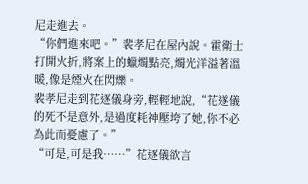尼走進去。
“你們進來吧。”裴孝尼在屋內說。霍衛士打開火折,將案上的蠟燭點亮,燭光洋溢著溫暖,像是煙火在閃爍。
裴孝尼走到花逐儀身旁,輕輕地說,“花遂儀的死不是意外,是過度耗神壓垮了她,你不必為此而憂慮了。”
“可是,可是我……”花逐儀欲言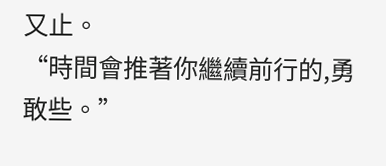又止。
“時間會推著你繼續前行的,勇敢些。”